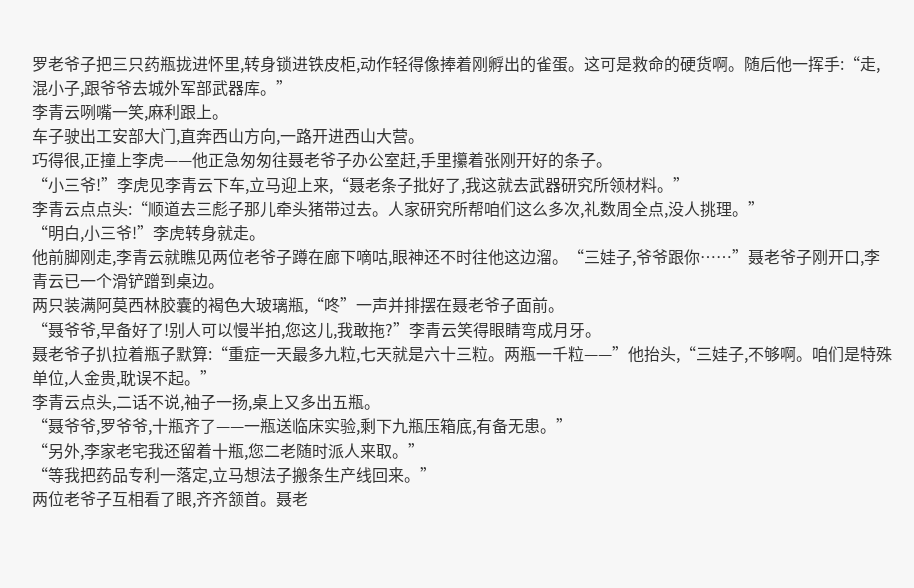罗老爷子把三只药瓶拢进怀里,转身锁进铁皮柜,动作轻得像捧着刚孵出的雀蛋。这可是救命的硬货啊。随后他一挥手:“走,混小子,跟爷爷去城外军部武器库。”
李青云咧嘴一笑,麻利跟上。
车子驶出工安部大门,直奔西山方向,一路开进西山大营。
巧得很,正撞上李虎——他正急匆匆往聂老爷子办公室赶,手里攥着张刚开好的条子。
“小三爷!”李虎见李青云下车,立马迎上来,“聂老条子批好了,我这就去武器研究所领材料。”
李青云点点头:“顺道去三彪子那儿牵头猪带过去。人家研究所帮咱们这么多次,礼数周全点,没人挑理。”
“明白,小三爷!”李虎转身就走。
他前脚刚走,李青云就瞧见两位老爷子蹲在廊下嘀咕,眼神还不时往他这边溜。“三娃子,爷爷跟你……”聂老爷子刚开口,李青云已一个滑铲蹭到桌边。
两只装满阿莫西林胶囊的褐色大玻璃瓶,“咚”一声并排摆在聂老爷子面前。
“聂爷爷,早备好了!别人可以慢半拍,您这儿,我敢拖?”李青云笑得眼睛弯成月牙。
聂老爷子扒拉着瓶子默算:“重症一天最多九粒,七天就是六十三粒。两瓶一千粒——”他抬头,“三娃子,不够啊。咱们是特殊单位,人金贵,耽误不起。”
李青云点头,二话不说,袖子一扬,桌上又多出五瓶。
“聂爷爷,罗爷爷,十瓶齐了——一瓶送临床实验,剩下九瓶压箱底,有备无患。”
“另外,李家老宅我还留着十瓶,您二老随时派人来取。”
“等我把药品专利一落定,立马想法子搬条生产线回来。”
两位老爷子互相看了眼,齐齐颔首。聂老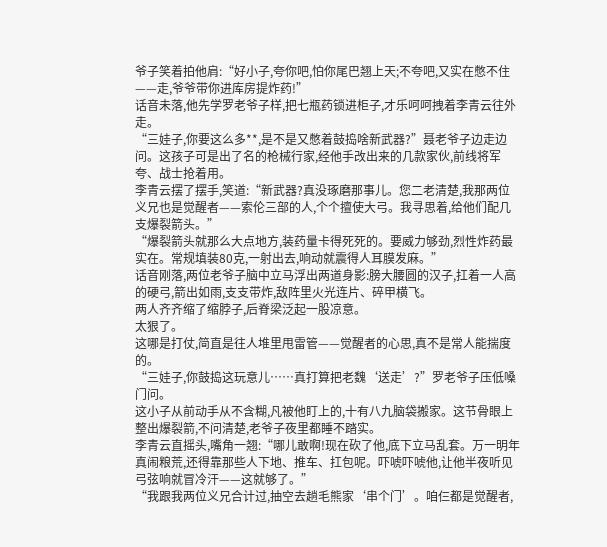爷子笑着拍他肩:“好小子,夸你吧,怕你尾巴翘上天;不夸吧,又实在憋不住——走,爷爷带你进库房提炸药!”
话音未落,他先学罗老爷子样,把七瓶药锁进柜子,才乐呵呵拽着李青云往外走。
“三娃子,你要这么多**,是不是又憋着鼓捣啥新武器?”聂老爷子边走边问。这孩子可是出了名的枪械行家,经他手改出来的几款家伙,前线将军夸、战士抢着用。
李青云摆了摆手,笑道:“新武器?真没琢磨那事儿。您二老清楚,我那两位义兄也是觉醒者——索伦三部的人,个个擅使大弓。我寻思着,给他们配几支爆裂箭头。”
“爆裂箭头就那么大点地方,装药量卡得死死的。要威力够劲,烈性炸药最实在。常规填装80克,一射出去,响动就震得人耳膜发麻。”
话音刚落,两位老爷子脑中立马浮出两道身影:膀大腰圆的汉子,扛着一人高的硬弓,箭出如雨,支支带炸,敌阵里火光连片、碎甲横飞。
两人齐齐缩了缩脖子,后脊梁泛起一股凉意。
太狠了。
这哪是打仗,简直是往人堆里甩雷管——觉醒者的心思,真不是常人能揣度的。
“三娃子,你鼓捣这玩意儿……真打算把老魏‘送走’?”罗老爷子压低嗓门问。
这小子从前动手从不含糊,凡被他盯上的,十有八九脑袋搬家。这节骨眼上整出爆裂箭,不问清楚,老爷子夜里都睡不踏实。
李青云直摇头,嘴角一翘:“哪儿敢啊!现在砍了他,底下立马乱套。万一明年真闹粮荒,还得靠那些人下地、推车、扛包呢。吓唬吓唬他,让他半夜听见弓弦响就冒冷汗——这就够了。”
“我跟我两位义兄合计过,抽空去趟毛熊家‘串个门’。咱仨都是觉醒者,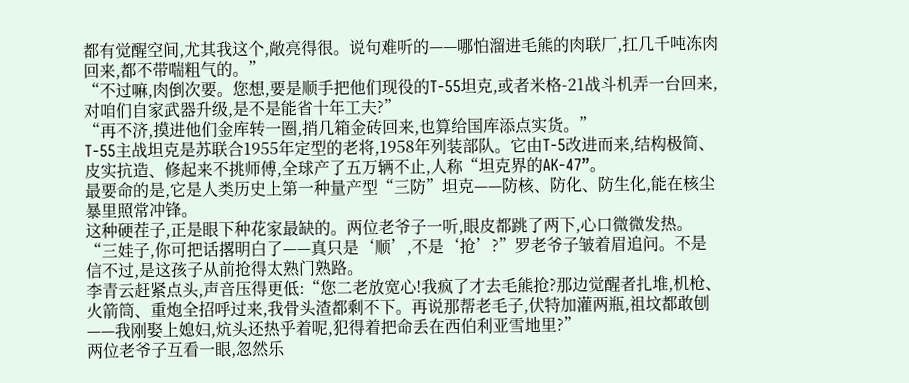都有觉醒空间,尤其我这个,敞亮得很。说句难听的——哪怕溜进毛熊的肉联厂,扛几千吨冻肉回来,都不带喘粗气的。”
“不过嘛,肉倒次要。您想,要是顺手把他们现役的T-55坦克,或者米格-21战斗机弄一台回来,对咱们自家武器升级,是不是能省十年工夫?”
“再不济,摸进他们金库转一圈,捎几箱金砖回来,也算给国库添点实货。”
T-55主战坦克是苏联合1955年定型的老将,1958年列装部队。它由T-5改进而来,结构极简、皮实抗造、修起来不挑师傅,全球产了五万辆不止,人称“坦克界的AK-47”。
最要命的是,它是人类历史上第一种量产型“三防”坦克——防核、防化、防生化,能在核尘暴里照常冲锋。
这种硬茬子,正是眼下种花家最缺的。两位老爷子一听,眼皮都跳了两下,心口微微发热。
“三娃子,你可把话撂明白了——真只是‘顺’,不是‘抢’?”罗老爷子皱着眉追问。不是信不过,是这孩子从前抢得太熟门熟路。
李青云赶紧点头,声音压得更低:“您二老放宽心!我疯了才去毛熊抢?那边觉醒者扎堆,机枪、火箭筒、重炮全招呼过来,我骨头渣都剩不下。再说那帮老毛子,伏特加灌两瓶,祖坟都敢刨——我刚娶上媳妇,炕头还热乎着呢,犯得着把命丢在西伯利亚雪地里?”
两位老爷子互看一眼,忽然乐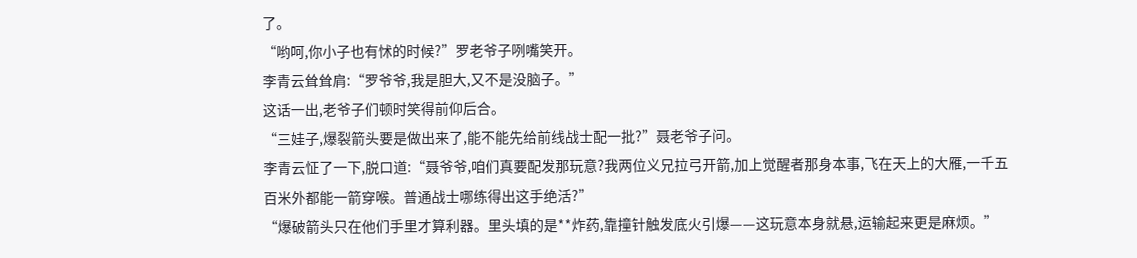了。
“哟呵,你小子也有怵的时候?”罗老爷子咧嘴笑开。
李青云耸耸肩:“罗爷爷,我是胆大,又不是没脑子。”
这话一出,老爷子们顿时笑得前仰后合。
“三娃子,爆裂箭头要是做出来了,能不能先给前线战士配一批?”聂老爷子问。
李青云怔了一下,脱口道:“聂爷爷,咱们真要配发那玩意?我两位义兄拉弓开箭,加上觉醒者那身本事,飞在天上的大雁,一千五百米外都能一箭穿喉。普通战士哪练得出这手绝活?”
“爆破箭头只在他们手里才算利器。里头填的是**炸药,靠撞针触发底火引爆——这玩意本身就悬,运输起来更是麻烦。”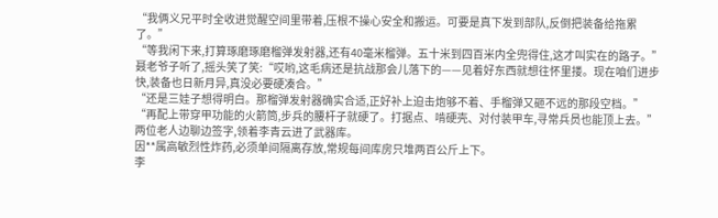“我俩义兄平时全收进觉醒空间里带着,压根不操心安全和搬运。可要是真下发到部队,反倒把装备给拖累了。”
“等我闲下来,打算琢磨琢磨榴弹发射器,还有40毫米榴弹。五十米到四百米内全兜得住,这才叫实在的路子。”
聂老爷子听了,摇头笑了笑:“哎哟,这毛病还是抗战那会儿落下的——见着好东西就想往怀里搂。现在咱们进步快,装备也日新月异,真没必要硬凑合。”
“还是三娃子想得明白。那榴弹发射器确实合适,正好补上迫击炮够不着、手榴弹又砸不远的那段空档。”
“再配上带穿甲功能的火箭筒,步兵的腰杆子就硬了。打据点、啃硬壳、对付装甲车,寻常兵员也能顶上去。”
两位老人边聊边签字,领着李青云进了武器库。
因**属高敏烈性炸药,必须单间隔离存放,常规每间库房只堆两百公斤上下。
李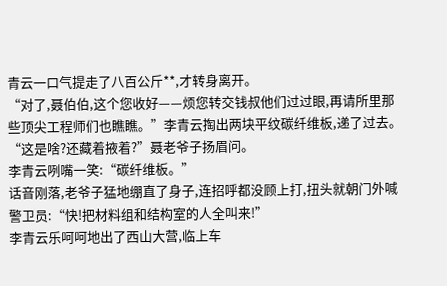青云一口气提走了八百公斤**,才转身离开。
“对了,聂伯伯,这个您收好——烦您转交钱叔他们过过眼,再请所里那些顶尖工程师们也瞧瞧。”李青云掏出两块平纹碳纤维板,递了过去。
“这是啥?还藏着掖着?”聂老爷子扬眉问。
李青云咧嘴一笑:“碳纤维板。”
话音刚落,老爷子猛地绷直了身子,连招呼都没顾上打,扭头就朝门外喊警卫员:“快!把材料组和结构室的人全叫来!”
李青云乐呵呵地出了西山大营,临上车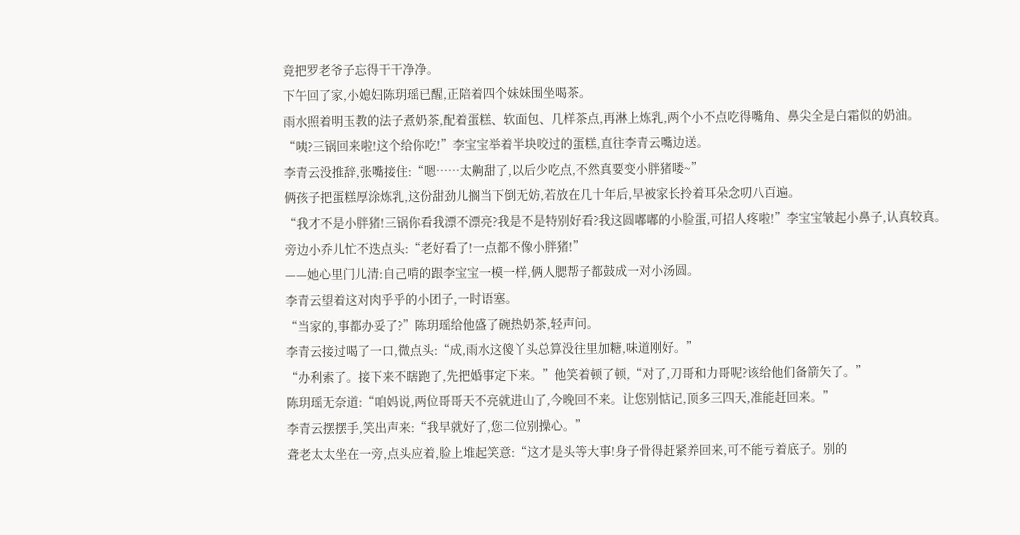竟把罗老爷子忘得干干净净。
下午回了家,小媳妇陈玥瑶已醒,正陪着四个妹妹围坐喝茶。
雨水照着明玉教的法子煮奶茶,配着蛋糕、软面包、几样茶点,再淋上炼乳,两个小不点吃得嘴角、鼻尖全是白霜似的奶油。
“咦?三锅回来啦!这个给你吃!”李宝宝举着半块咬过的蛋糕,直往李青云嘴边送。
李青云没推辞,张嘴接住:“嗯……太齁甜了,以后少吃点,不然真要变小胖猪喽~”
俩孩子把蛋糕厚涂炼乳,这份甜劲儿搁当下倒无妨,若放在几十年后,早被家长拎着耳朵念叨八百遍。
“我才不是小胖猪!三锅你看我漂不漂亮?我是不是特别好看?我这圆嘟嘟的小脸蛋,可招人疼啦!”李宝宝皱起小鼻子,认真较真。
旁边小乔儿忙不迭点头:“老好看了!一点都不像小胖猪!”
——她心里门儿清:自己啃的跟李宝宝一模一样,俩人腮帮子都鼓成一对小汤圆。
李青云望着这对肉乎乎的小团子,一时语塞。
“当家的,事都办妥了?”陈玥瑶给他盛了碗热奶茶,轻声问。
李青云接过喝了一口,微点头:“成,雨水这傻丫头总算没往里加糖,味道刚好。”
“办利索了。接下来不瞎跑了,先把婚事定下来。”他笑着顿了顿,“对了,刀哥和力哥呢?该给他们备箭矢了。”
陈玥瑶无奈道:“咱妈说,两位哥哥天不亮就进山了,今晚回不来。让您别惦记,顶多三四天,准能赶回来。”
李青云摆摆手,笑出声来:“我早就好了,您二位别操心。”
聋老太太坐在一旁,点头应着,脸上堆起笑意:“这才是头等大事!身子骨得赶紧养回来,可不能亏着底子。别的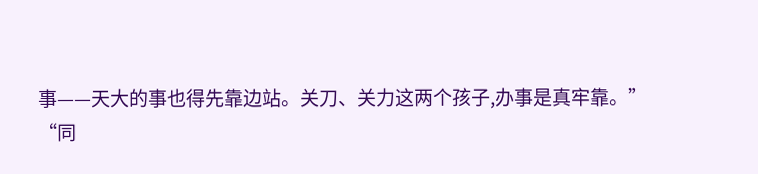事——天大的事也得先靠边站。关刀、关力这两个孩子,办事是真牢靠。”
“同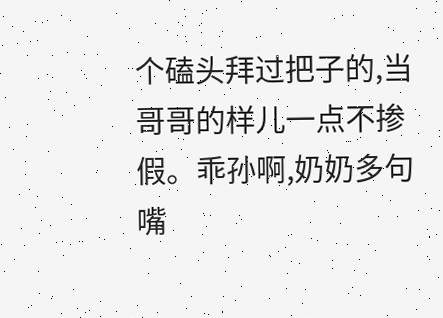个磕头拜过把子的,当哥哥的样儿一点不掺假。乖孙啊,奶奶多句嘴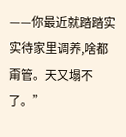——你最近就踏踏实实待家里调养,啥都甭管。天又塌不了。”